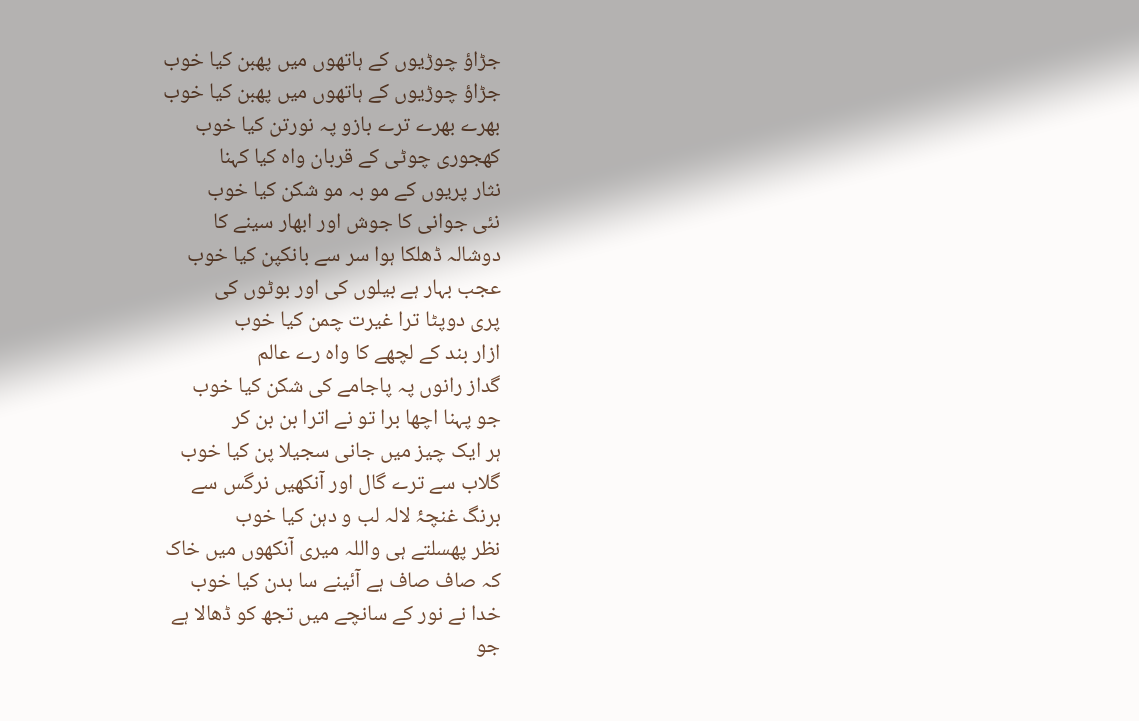جڑاؤ چوڑیوں کے ہاتھوں میں پھبن کیا خوب
جڑاؤ چوڑیوں کے ہاتھوں میں پھبن کیا خوب
بھرے بھرے ترے بازو پہ نورتن کیا خوب
کھجوری چوٹی کے قربان واہ کیا کہنا
نثار پریوں کے مو بہ مو شکن کیا خوب
نئی جوانی کا جوش اور ابھار سینے کا
دوشالہ ڈھلکا ہوا سر سے بانکپن کیا خوب
عجب بہار ہے بیلوں کی اور بوٹوں کی
پری دوپٹا ترا غیرت چمن کیا خوب
ازار بند کے لچھے کا واہ رے عالم
گداز رانوں پہ پاجامے کی شکن کیا خوب
جو پہنا اچھا برا تو نے اترا بن بن کر
ہر ایک چیز میں جانی سجیلا پن کیا خوب
گلاب سے ترے گال اور آنکھیں نرگس سے
برنگ غنچۂ لالہ لب و دہن کیا خوب
نظر پھسلتے ہی واللہ میری آنکھوں میں خاک
کہ صاف صاف ہے آئینے سا بدن کیا خوب
خدا نے نور کے سانچے میں تجھ کو ڈھالا ہے
جو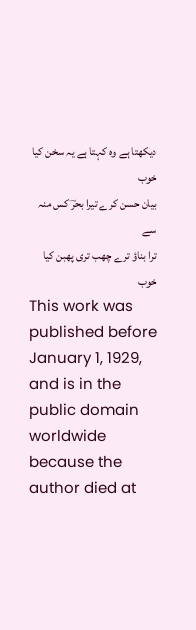دیکھتا ہے وہ کہتا ہے یہ سخن کیا خوب
بیان حسن کرے تیرا بحرؔ کس منہ سے
ترا بناؤ ترے چھب تری پھبن کیا خوب
This work was published before January 1, 1929, and is in the public domain worldwide because the author died at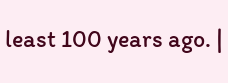least 100 years ago. |